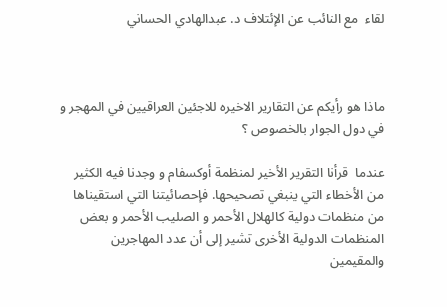لقاء  مع النائب عن الإئتلاف د. عبدالهادي الحساني



ماذا هو رأيكم عن التقارير الاخيره للاجئين العراقيين في المهجر و في دول الجوار بالخصوص ؟

عندما  قرأنا التقرير الأخير لمنظمة أوكسفام و وجدنا فيه الكثير من الأخطاء التي ينبغي تصحيحها. فإحصائيتنا التي استقيناها من منظمات دولية كالهلال الأحمر و الصليب الأحمر و بعض المنظمات الدولية الأخرى تشير إلى أن عدد المهاجرين والمقيمين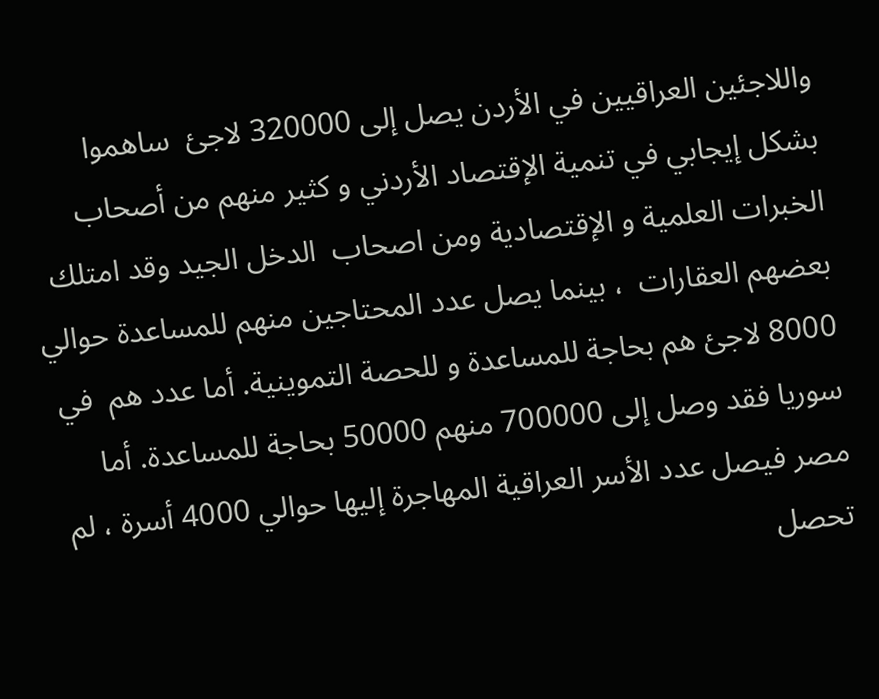واللاجئين العراقيين في الأردن يصل إلى 320000 لاجئ  ساهموا بشكل إيجابي في تنمية الإقتصاد الأردني و كثير منهم من أصحاب الخبرات العلمية و الإقتصادية ومن اصحاب  الدخل الجيد وقد امتلك بعضهم العقارات  ، بينما يصل عدد المحتاجين منهم للمساعدة حوالي 8000 لاجئ هم بحاجة للمساعدة و للحصة التموينية. أما عدد هم  في سوريا فقد وصل إلى 700000 منهم 50000 بحاجة للمساعدة. أما مصر فيصل عدد الأسر العراقية المهاجرة إليها حوالي 4000 أسرة ، لم تحصل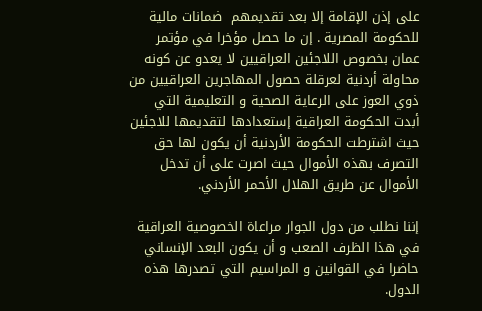على إذن الإقامة إلا بعد تقديمهم  ضمانات مالية للحكومة المصرية . إن ما حصل مؤخرا في مؤتمر عمان بخصوص اللاجئين العراقيين لا يعدو عن كونه محاولة أردنية لعرقلة حصول المهاجرين العراقيين من ذوي العوز على الرعاية الصحية و التعليمية التي أبدت الحكومة العراقية إستعدادها لتقديمها للاجئين حيث اشترطت الحكومة الأردنية أن يكون لها حق التصرف بهذه الأموال حيث اصرت على أن تدخل الأموال عن طريق الهلال الأحمر الأردني.

إننا نطلب من دول الجوار مراعاة الخصوصية العراقية في هذا الظرف الصعب و أن يكون البعد الإنساني حاضرا في القوانين و المراسيم التي تصدرها هذه الدول.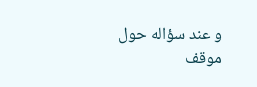و عند سؤاله حول موقف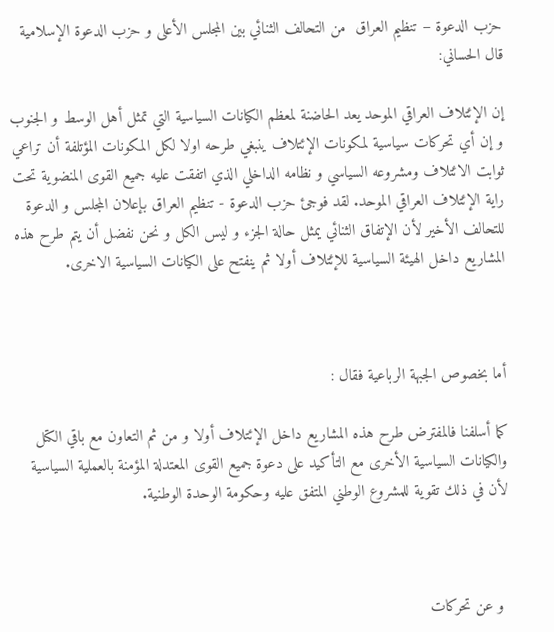حزب الدعوة – تنظيم العراق  من التحالف الثنائي بين المجلس الأعلى و حزب الدعوة الإسلامية قال الحساني:

إن الإئتلاف العراقي الموحد يعد الحاضنة لمعظم الكيانات السياسية التي تمثل أهل الوسط و الجنوب و إن أي تحركات سياسية لمكونات الإئتلاف ينبغي طرحه اولا لكل المكونات المؤتلفة أن تراعي ثوابت الائتلاف ومشروعه السياسي و نظامه الداخلي الذي اتفقت عليه جميع القوى المنضوية تحت راية الإئتلاف العراقي الموحد. لقد فوجئ حزب الدعوة - تنظيم العراق بإعلان المجلس و الدعوة للتحالف الأخير لأن الإتفاق الثنائي يمثل حالة الجزء و ليس الكل و نحن نفضل أن يتم طرح هذه المشاريع داخل الهيئة السياسية للإئتلاف أولا ثم ينفتح على الكيانات السياسية الاخرى.



أما بخصوص الجبهة الرباعية فقال :

كما أسلفنا فالمفترض طرح هذه المشاريع داخل الإئتلاف أولا و من ثم التعاون مع باقي الكتل والكيانات السياسية الأخرى مع التأكيد على دعوة جميع القوى المعتدلة المؤمنة بالعملية السياسية لأن في ذلك تقوية للمشروع الوطني المتفق عليه وحكومة الوحدة الوطنية.



 و عن تحركات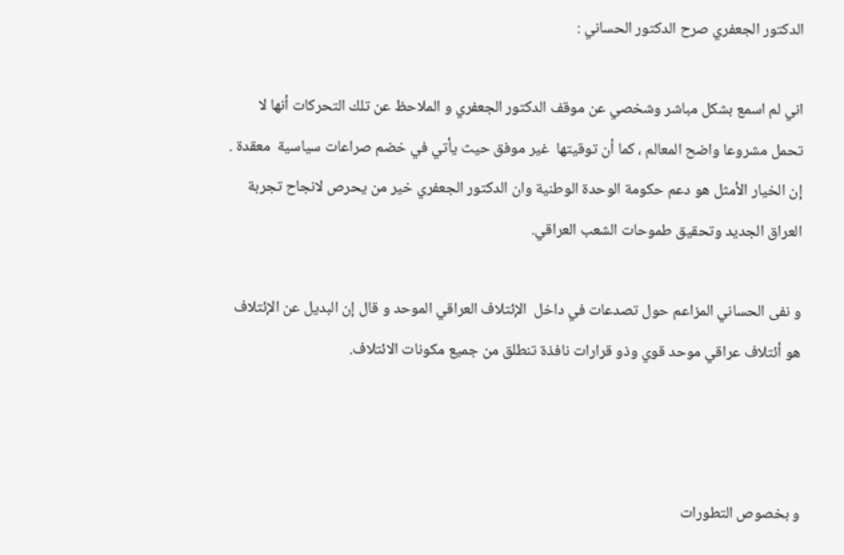الدكتور الجعفري صرح الدكتور الحساني :

اني لم اسمع بشكل مباشر وشخصي عن موقف الدكتور الجعفري و الملاحظ عن تلك التحركات أنها لا تحمل مشروعا واضح المعالم ، كما أن توقيتها  غير موفق حيث يأتي في خضم صراعات سياسية  معقدة . إن الخيار الأمثل هو دعم حكومة الوحدة الوطنية وان الدكتور الجعفري خير من يحرص لانجاح تجربة العراق الجديد وتحقيق طموحات الشعب العراقي.

و نفى الحساني المزاعم حول تصدعات في داخل  الإئتلاف العراقي الموحد و قال إن البديل عن الإئتلاف هو أئتلاف عراقي موحد قوي وذو قرارات نافذة تنطلق من جميع مكونات الائتلاف.



و بخصوص التطورات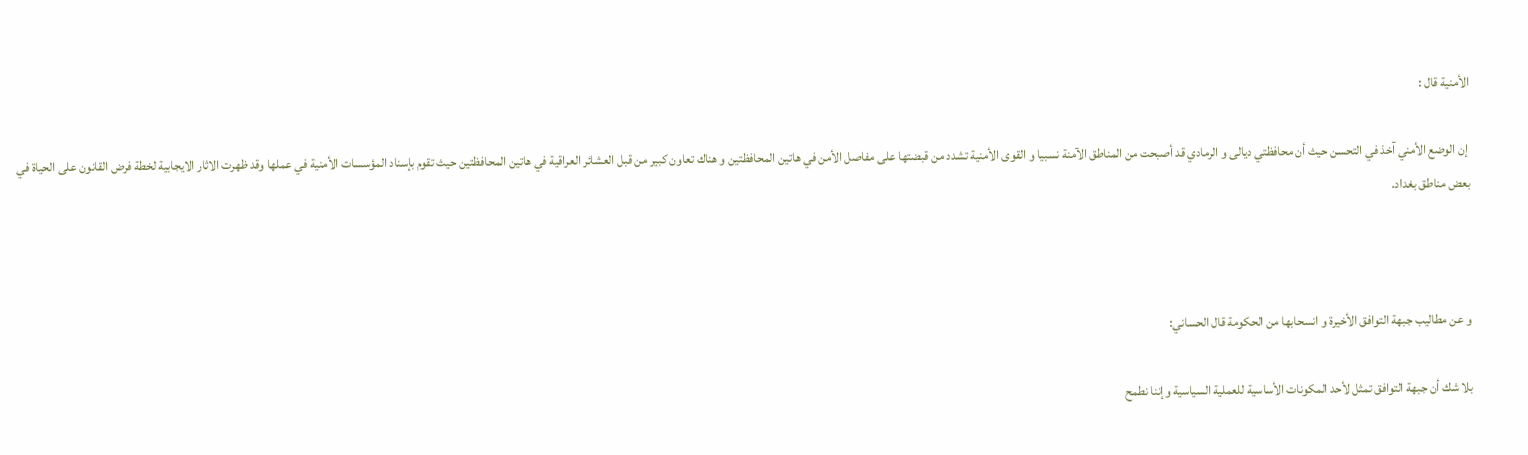الأمنية قال :

 إن الوضع الأمني آخذ في التحسن حيث أن محافظتي ديالى و الرمادي قد أصبحت من المناطق الآمنة نسبيا و القوى الأمنية تشدد من قبضتها على مفاصل الأمن في هاتين المحافظتين و هناك تعاون كبير من قبل العشائر العراقية في هاتين المحافظتين حيث تقوم بإسناد المؤسسات الأمنية في عملها وقد ظهرت الاثار الايجابية لخطة فرض القانون على الحياة في بعض مناطق بغداد.



و عن مطاليب جبهة التوافق الأخيرة و انسحابها من الحكومة قال الحساني:

بلا شك أن جبهة التوافق تمثل لأحد المكونات الأساسية للعملية السياسية وإننا نطمح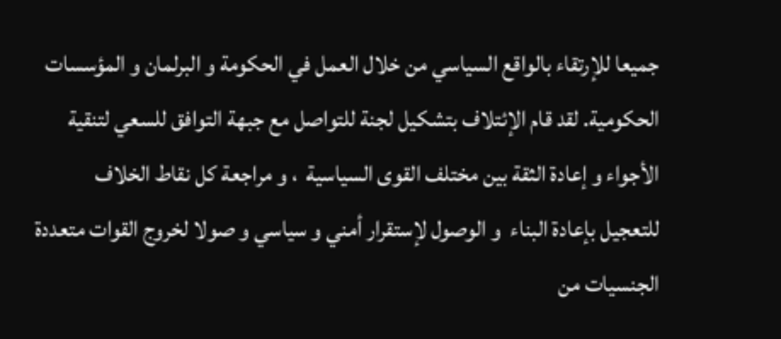جميعا للإرتقاء بالواقع السياسي من خلال العمل في الحكومة و البرلمان و المؤسسات الحكومية. لقد قام الإئتلاف بتشكيل لجنة للتواصل مع جبهة التوافق للسعي لتنقية الأجواء و إعادة الثقة بين مختلف القوى السياسية  ، و مراجعة كل نقاط الخلاف للتعجيل بإعادة البناء  و الوصول لإستقرار أمني و سياسي و صولا لخروج القوات متعددة الجنسيات من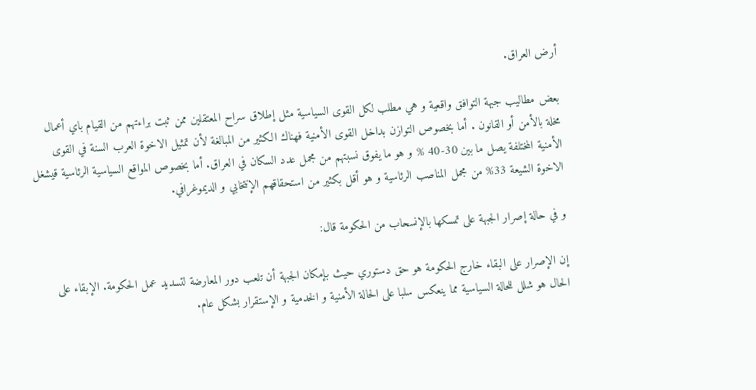أرض العراق.

بعض مطاليب جبهة التوافق واقعية و هي مطلب لكل القوى السياسية مثل إطلاق سراح المعتقلين ممن ثبت براءتهم من القيام باي أعمال مخلة بالأمن أو القانون . أما بخصوص التوازن بداخل القوى الأمنية فهناك الكثير من المبالغة لأن تمثيل الاخوة العرب السنة في القوى الأمنية المختلفة يصل ما بين 30-40 % و هو ما يفوق نسبتهم من مجمل عدد السكان في العراق. أما بخصوص المواقع السياسية الرئاسية قيشغل الاخوة الشيعة 33% من مجمل المناصب الرئاسية و هو أقل بكثير من استحقاقهم الإنتخابي و الديموغرافي.

و في حالة إصرار الجبهة على تمسكها بالإنسحاب من الحكومة قال:

إن الإصرار على البقاء خارج الحكومة هو حق دستوري حيث بإمكان الجبهة أن تلعب دور المعارضة لتسديد عمل الحكومة. الإبقاء على الحال هو شلل للحالة السياسية مما ينعكس سلبا على الحالة الأمنية و الخدمية و الإستقرار بشكل عام.